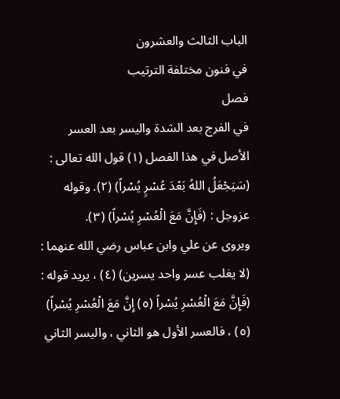الباب الثالث والعشرون
في فنون مختلفة الترتيب
فصل
في الفرج بعد الشدة واليسر بعد العسر
الأصل في هذا الفصل (١) قول الله تعالى : (سَيَجْعَلُ اللهُ بَعْدَ عُسْرٍ يُسْراً) (٢). وقوله عزوجل : (فَإِنَّ مَعَ الْعُسْرِ يُسْراً) (٣).
ويروى عن علي وابن عباس رضي الله عنهما :
(لا يغلب عسر واحد يسرين) (٤) ، يريد قوله : (فَإِنَّ مَعَ الْعُسْرِ يُسْراً (٥) إِنَّ مَعَ الْعُسْرِ يُسْراً) (٥) ، فالعسر الأول هو الثاني ، واليسر الثاني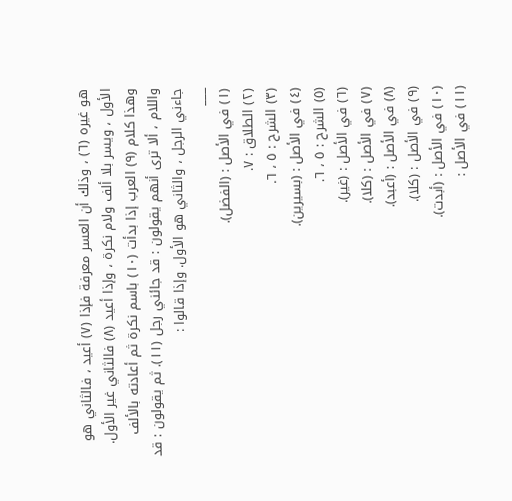هو غيره (٦) ، وذلك أن العسر معرفة فإذا (٧) أعيد ، فالثاني هو الأول ، ويسر بلا ألف ولام نكرة ، وإذا أعيد (٨) فالثاني غير الأول. وهذا كلام (٩) العرب إذا بدأت (١٠) باسم نكرة ثم أعادته بالألف واللام ، ألا ترى أنهم يقولون : قد جائني رجل (١١). ثم يقولون : قد جاءني الرجل ، والثاني هو الأول. وإذا قالوا :
___
(١) في الأصل : (الفضل).
(٢) الطلاق : ٧.
(٣) الشرح : ٥ ، ٦.
(٤) في الأصل : (بسيرين).
(٥) الشرح : ٥ ، ٦.
(٦) في الأصل : (غير).
(٧) في الأصل : (كلا).
(٨) في الأصل : (أعبد).
(٩) في الأصل : (كلا).
(١٠) في الأصل : (أبدت).
(١١) في الأصل :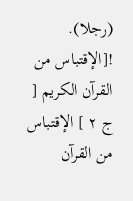(رجلا).
![الإقتباس من القرآن الكريم [ ج ٢ ] الإقتباس من القرآن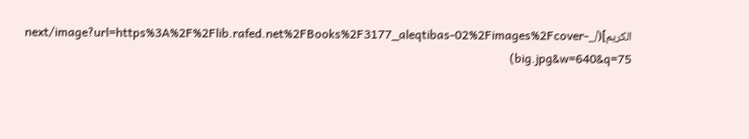الكريم](/_next/image?url=https%3A%2F%2Flib.rafed.net%2FBooks%2F3177_aleqtibas-02%2Fimages%2Fcover-big.jpg&w=640&q=75)